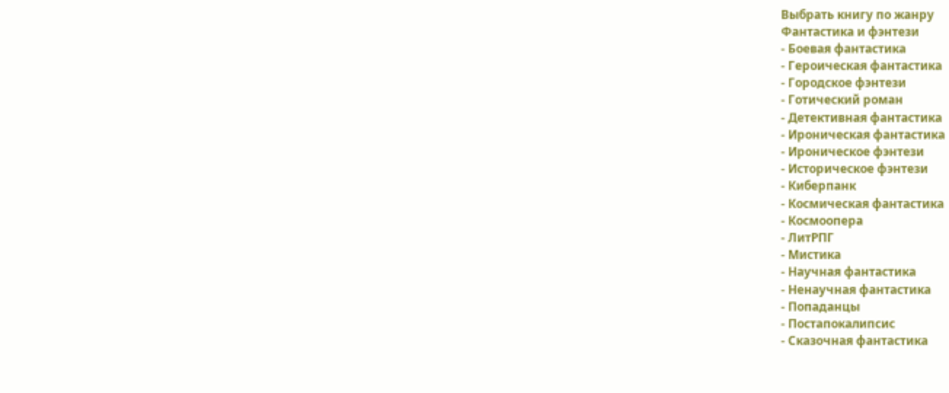Выбрать книгу по жанру
Фантастика и фэнтези
- Боевая фантастика
- Героическая фантастика
- Городское фэнтези
- Готический роман
- Детективная фантастика
- Ироническая фантастика
- Ироническое фэнтези
- Историческое фэнтези
- Киберпанк
- Космическая фантастика
- Космоопера
- ЛитРПГ
- Мистика
- Научная фантастика
- Ненаучная фантастика
- Попаданцы
- Постапокалипсис
- Сказочная фантастика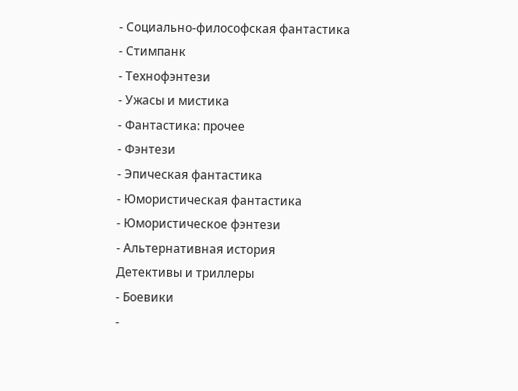- Социально-философская фантастика
- Стимпанк
- Технофэнтези
- Ужасы и мистика
- Фантастика: прочее
- Фэнтези
- Эпическая фантастика
- Юмористическая фантастика
- Юмористическое фэнтези
- Альтернативная история
Детективы и триллеры
- Боевики
-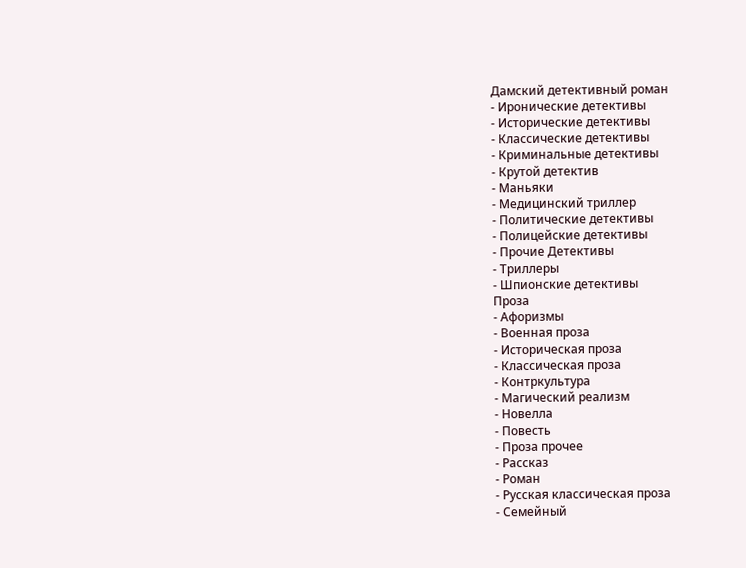Дамский детективный роман
- Иронические детективы
- Исторические детективы
- Классические детективы
- Криминальные детективы
- Крутой детектив
- Маньяки
- Медицинский триллер
- Политические детективы
- Полицейские детективы
- Прочие Детективы
- Триллеры
- Шпионские детективы
Проза
- Афоризмы
- Военная проза
- Историческая проза
- Классическая проза
- Контркультура
- Магический реализм
- Новелла
- Повесть
- Проза прочее
- Рассказ
- Роман
- Русская классическая проза
- Семейный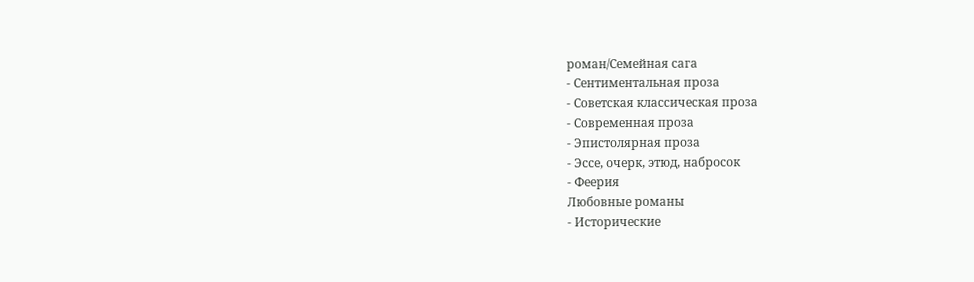роман/Семейная сага
- Сентиментальная проза
- Советская классическая проза
- Современная проза
- Эпистолярная проза
- Эссе, очерк, этюд, набросок
- Феерия
Любовные романы
- Исторические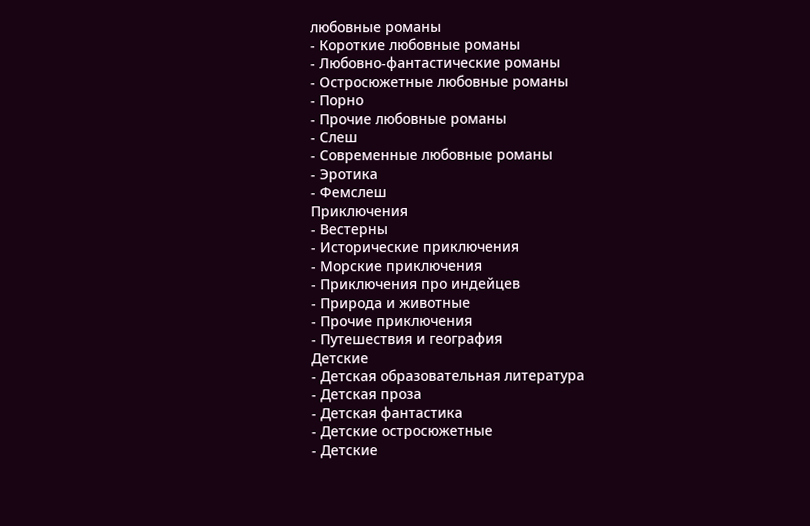любовные романы
- Короткие любовные романы
- Любовно-фантастические романы
- Остросюжетные любовные романы
- Порно
- Прочие любовные романы
- Слеш
- Современные любовные романы
- Эротика
- Фемслеш
Приключения
- Вестерны
- Исторические приключения
- Морские приключения
- Приключения про индейцев
- Природа и животные
- Прочие приключения
- Путешествия и география
Детские
- Детская образовательная литература
- Детская проза
- Детская фантастика
- Детские остросюжетные
- Детские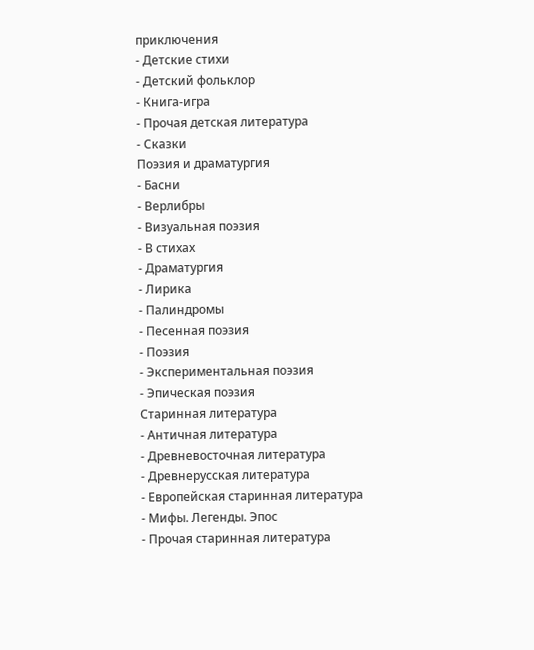приключения
- Детские стихи
- Детский фольклор
- Книга-игра
- Прочая детская литература
- Сказки
Поэзия и драматургия
- Басни
- Верлибры
- Визуальная поэзия
- В стихах
- Драматургия
- Лирика
- Палиндромы
- Песенная поэзия
- Поэзия
- Экспериментальная поэзия
- Эпическая поэзия
Старинная литература
- Античная литература
- Древневосточная литература
- Древнерусская литература
- Европейская старинная литература
- Мифы. Легенды. Эпос
- Прочая старинная литература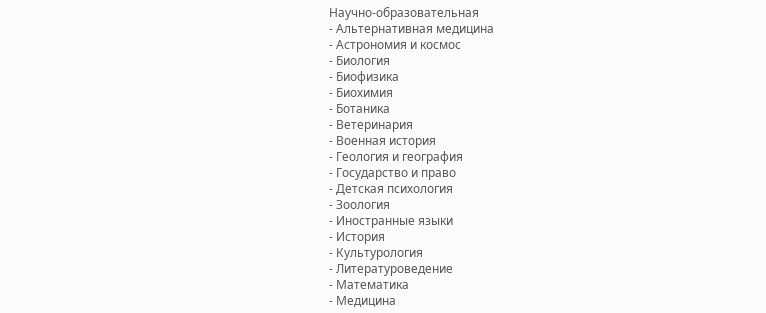Научно-образовательная
- Альтернативная медицина
- Астрономия и космос
- Биология
- Биофизика
- Биохимия
- Ботаника
- Ветеринария
- Военная история
- Геология и география
- Государство и право
- Детская психология
- Зоология
- Иностранные языки
- История
- Культурология
- Литературоведение
- Математика
- Медицина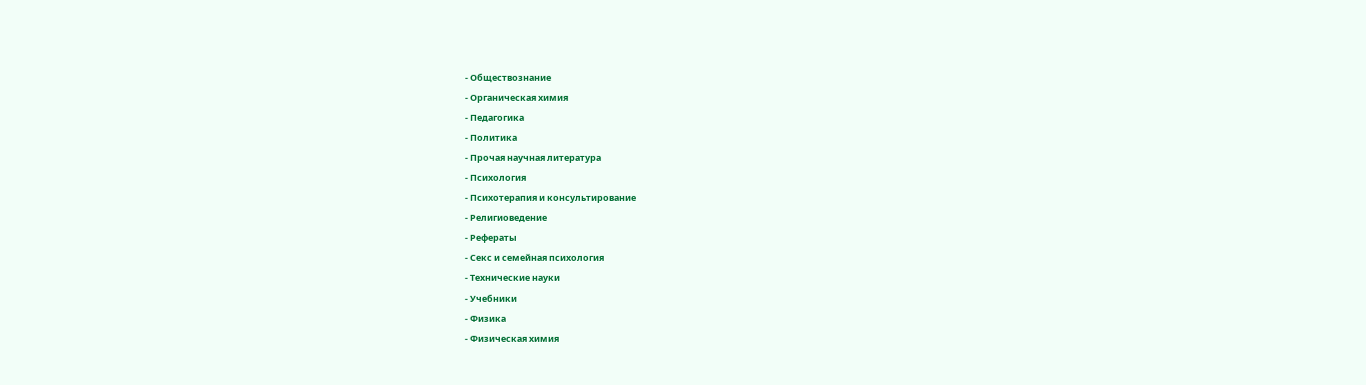- Обществознание
- Органическая химия
- Педагогика
- Политика
- Прочая научная литература
- Психология
- Психотерапия и консультирование
- Религиоведение
- Рефераты
- Секс и семейная психология
- Технические науки
- Учебники
- Физика
- Физическая химия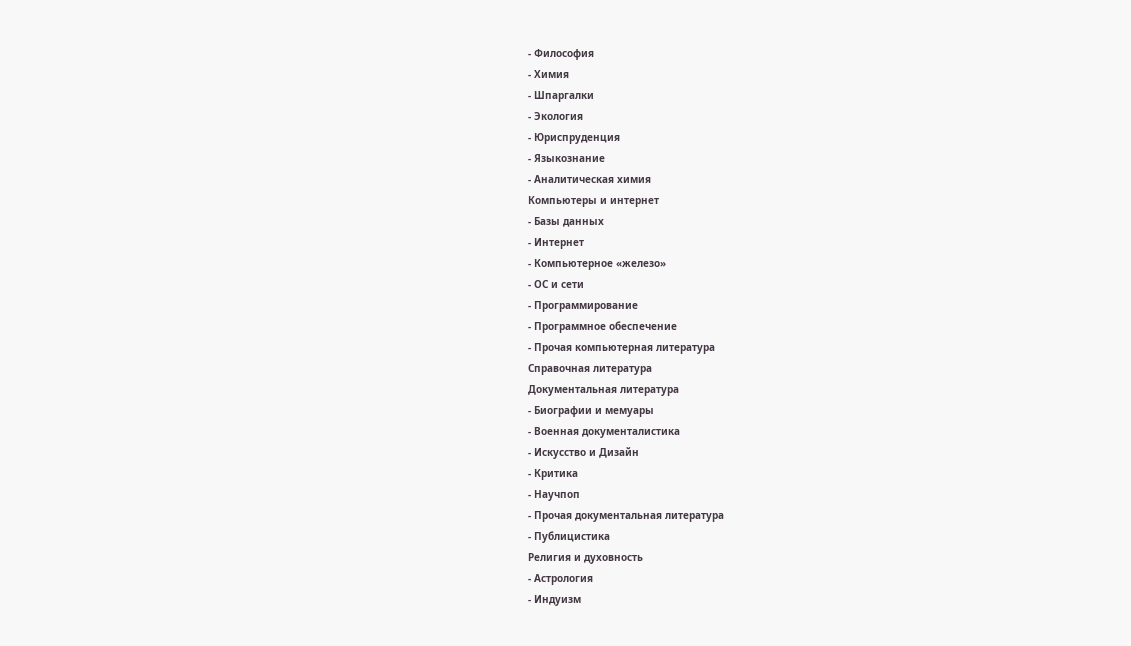- Философия
- Химия
- Шпаргалки
- Экология
- Юриспруденция
- Языкознание
- Аналитическая химия
Компьютеры и интернет
- Базы данных
- Интернет
- Компьютерное «железо»
- ОС и сети
- Программирование
- Программное обеспечение
- Прочая компьютерная литература
Справочная литература
Документальная литература
- Биографии и мемуары
- Военная документалистика
- Искусство и Дизайн
- Критика
- Научпоп
- Прочая документальная литература
- Публицистика
Религия и духовность
- Астрология
- Индуизм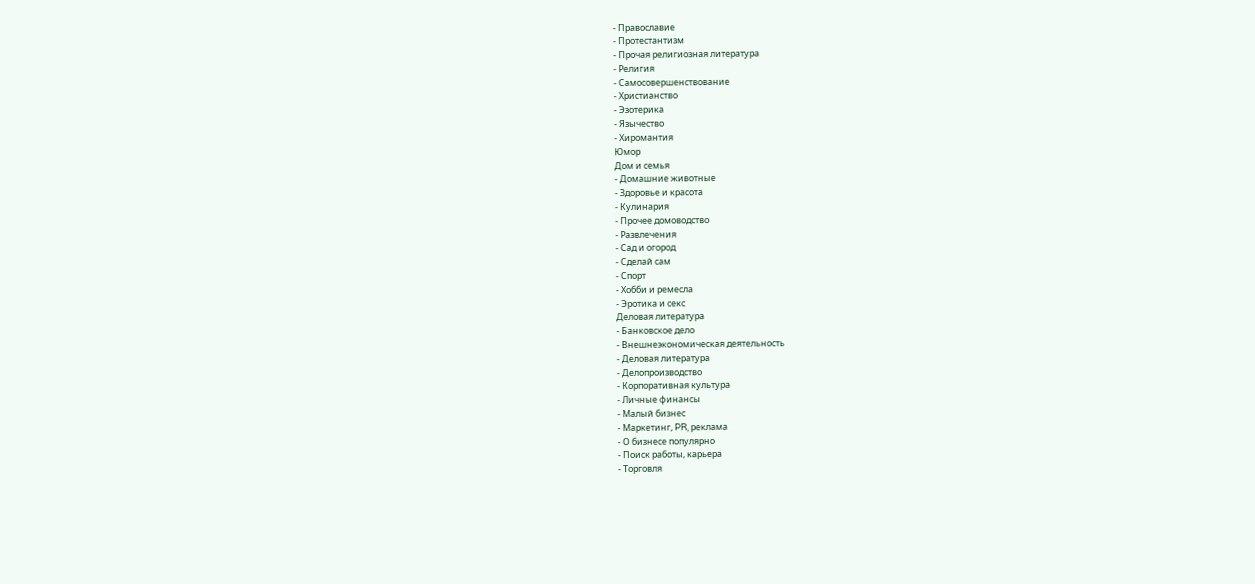- Православие
- Протестантизм
- Прочая религиозная литература
- Религия
- Самосовершенствование
- Христианство
- Эзотерика
- Язычество
- Хиромантия
Юмор
Дом и семья
- Домашние животные
- Здоровье и красота
- Кулинария
- Прочее домоводство
- Развлечения
- Сад и огород
- Сделай сам
- Спорт
- Хобби и ремесла
- Эротика и секс
Деловая литература
- Банковское дело
- Внешнеэкономическая деятельность
- Деловая литература
- Делопроизводство
- Корпоративная культура
- Личные финансы
- Малый бизнес
- Маркетинг, PR, реклама
- О бизнесе популярно
- Поиск работы, карьера
- Торговля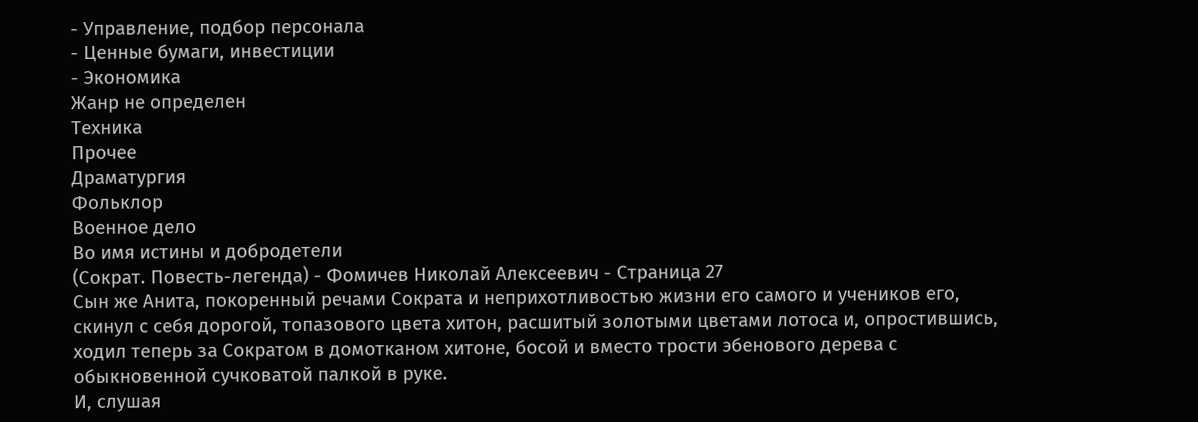- Управление, подбор персонала
- Ценные бумаги, инвестиции
- Экономика
Жанр не определен
Техника
Прочее
Драматургия
Фольклор
Военное дело
Во имя истины и добродетели
(Сократ. Повесть-легенда) - Фомичев Николай Алексеевич - Страница 27
Сын же Анита, покоренный речами Сократа и неприхотливостью жизни его самого и учеников его, скинул с себя дорогой, топазового цвета хитон, расшитый золотыми цветами лотоса и, опростившись, ходил теперь за Сократом в домотканом хитоне, босой и вместо трости эбенового дерева с обыкновенной сучковатой палкой в руке.
И, слушая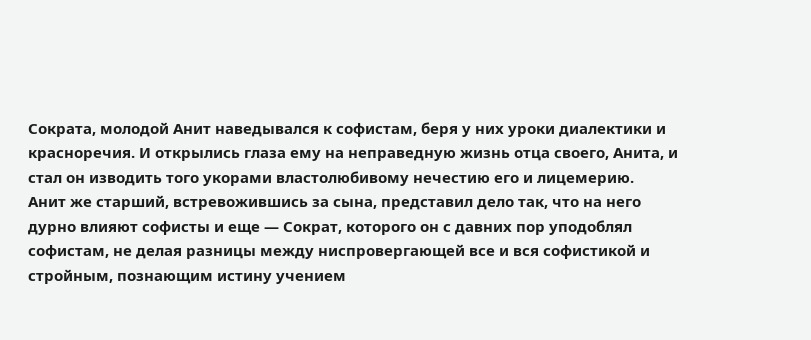Сократа, молодой Анит наведывался к софистам, беря у них уроки диалектики и красноречия. И открылись глаза ему на неправедную жизнь отца своего, Анита, и стал он изводить того укорами властолюбивому нечестию его и лицемерию.
Анит же старший, встревожившись за сына, представил дело так, что на него дурно влияют софисты и еще — Сократ, которого он с давних пор уподоблял софистам, не делая разницы между ниспровергающей все и вся софистикой и стройным, познающим истину учением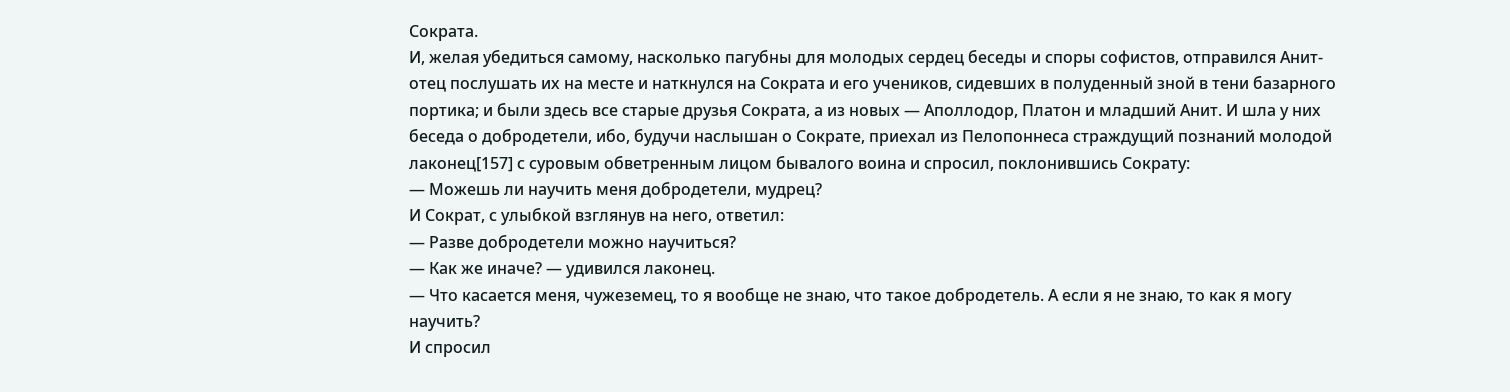Сократа.
И, желая убедиться самому, насколько пагубны для молодых сердец беседы и споры софистов, отправился Анит-отец послушать их на месте и наткнулся на Сократа и его учеников, сидевших в полуденный зной в тени базарного портика; и были здесь все старые друзья Сократа, а из новых — Аполлодор, Платон и младший Анит. И шла у них беседа о добродетели, ибо, будучи наслышан о Сократе, приехал из Пелопоннеса страждущий познаний молодой лаконец[157] с суровым обветренным лицом бывалого воина и спросил, поклонившись Сократу:
— Можешь ли научить меня добродетели, мудрец?
И Сократ, с улыбкой взглянув на него, ответил:
— Разве добродетели можно научиться?
— Как же иначе? — удивился лаконец.
— Что касается меня, чужеземец, то я вообще не знаю, что такое добродетель. А если я не знаю, то как я могу научить?
И спросил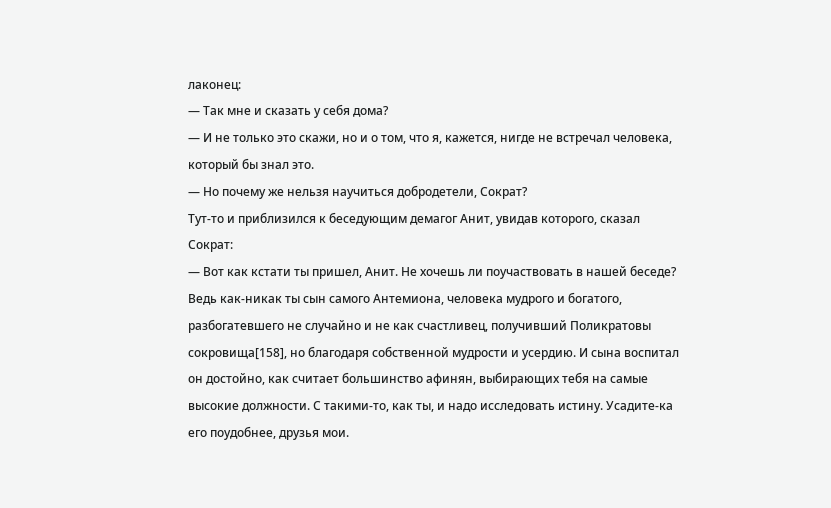лаконец:
— Так мне и сказать у себя дома?
— И не только это скажи, но и о том, что я, кажется, нигде не встречал человека, который бы знал это.
— Но почему же нельзя научиться добродетели, Сократ?
Тут-то и приблизился к беседующим демагог Анит, увидав которого, сказал Сократ:
— Вот как кстати ты пришел, Анит. Не хочешь ли поучаствовать в нашей беседе? Ведь как-никак ты сын самого Антемиона, человека мудрого и богатого, разбогатевшего не случайно и не как счастливец, получивший Поликратовы сокровища[158], но благодаря собственной мудрости и усердию. И сына воспитал он достойно, как считает большинство афинян, выбирающих тебя на самые высокие должности. С такими-то, как ты, и надо исследовать истину. Усадите-ка его поудобнее, друзья мои.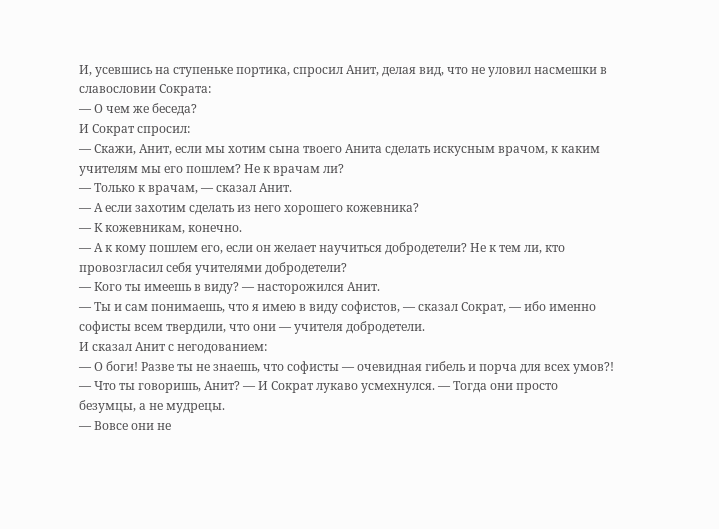И, усевшись на ступеньке портика, спросил Анит, делая вид, что не уловил насмешки в славословии Сократа:
— О чем же беседа?
И Сократ спросил:
— Скажи, Анит, если мы хотим сына твоего Анита сделать искусным врачом, к каким учителям мы его пошлем? Не к врачам ли?
— Только к врачам, — сказал Анит.
— А если захотим сделать из него хорошего кожевника?
— К кожевникам, конечно.
— А к кому пошлем его, если он желает научиться добродетели? Не к тем ли, кто провозгласил себя учителями добродетели?
— Кого ты имеешь в виду? — насторожился Анит.
— Ты и сам понимаешь, что я имею в виду софистов, — сказал Сократ, — ибо именно софисты всем твердили, что они — учителя добродетели.
И сказал Анит с негодованием:
— О боги! Разве ты не знаешь, что софисты — очевидная гибель и порча для всех умов?!
— Что ты говоришь, Анит? — И Сократ лукаво усмехнулся. — Тогда они просто безумцы, а не мудрецы.
— Вовсе они не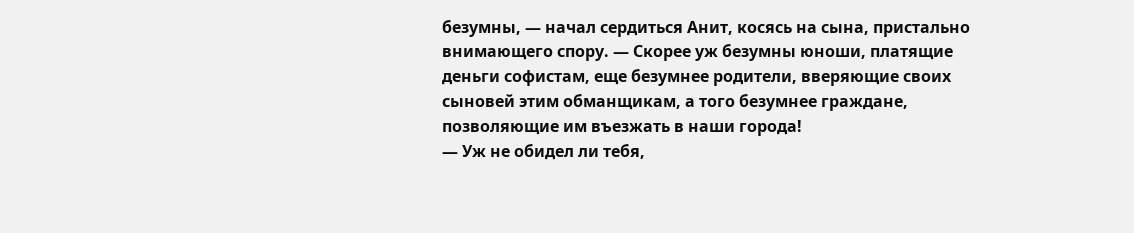безумны, — начал сердиться Анит, косясь на сына, пристально внимающего спору. — Скорее уж безумны юноши, платящие деньги софистам, еще безумнее родители, вверяющие своих сыновей этим обманщикам, а того безумнее граждане, позволяющие им въезжать в наши города!
— Уж не обидел ли тебя,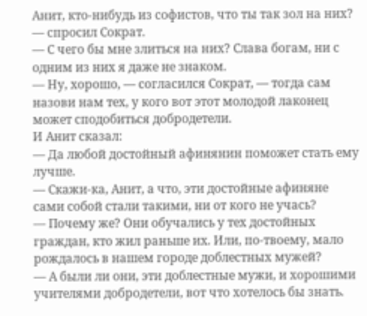Анит, кто-нибудь из софистов, что ты так зол на них? — спросил Сократ.
— С чего бы мне злиться на них? Слава богам, ни с одним из них я даже не знаком.
— Ну, хорошо, — согласился Сократ, — тогда сам назови нам тех, у кого вот этот молодой лаконец может сподобиться добродетели.
И Анит сказал:
— Да любой достойный афинянин поможет стать ему лучше.
— Скажи-ка, Анит, а что, эти достойные афиняне сами собой стали такими, ни от кого не учась?
— Почему же? Они обучались у тех достойных граждан, кто жил раньше их. Или, по-твоему, мало рождалось в нашем городе доблестных мужей?
— А были ли они, эти доблестные мужи, и хорошими учителями добродетели, вот что хотелось бы знать.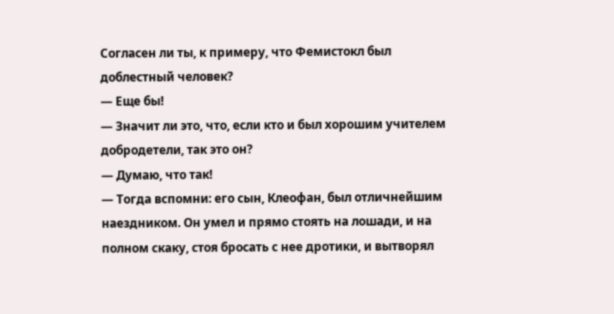Согласен ли ты, к примеру, что Фемистокл был доблестный человек?
— Еще бы!
— Значит ли это, что, если кто и был хорошим учителем добродетели, так это он?
— Думаю, что так!
— Тогда вспомни: его сын, Клеофан, был отличнейшим наездником. Он умел и прямо стоять на лошади, и на полном скаку, стоя бросать с нее дротики, и вытворял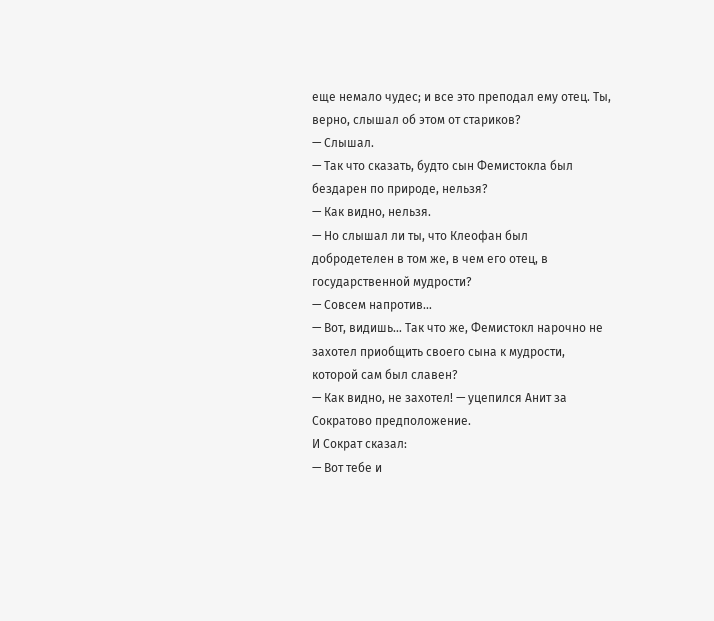еще немало чудес; и все это преподал ему отец. Ты, верно, слышал об этом от стариков?
— Слышал.
— Так что сказать, будто сын Фемистокла был бездарен по природе, нельзя?
— Как видно, нельзя.
— Но слышал ли ты, что Клеофан был добродетелен в том же, в чем его отец, в государственной мудрости?
— Совсем напротив…
— Вот, видишь… Так что же, Фемистокл нарочно не захотел приобщить своего сына к мудрости, которой сам был славен?
— Как видно, не захотел! — уцепился Анит за Сократово предположение.
И Сократ сказал:
— Вот тебе и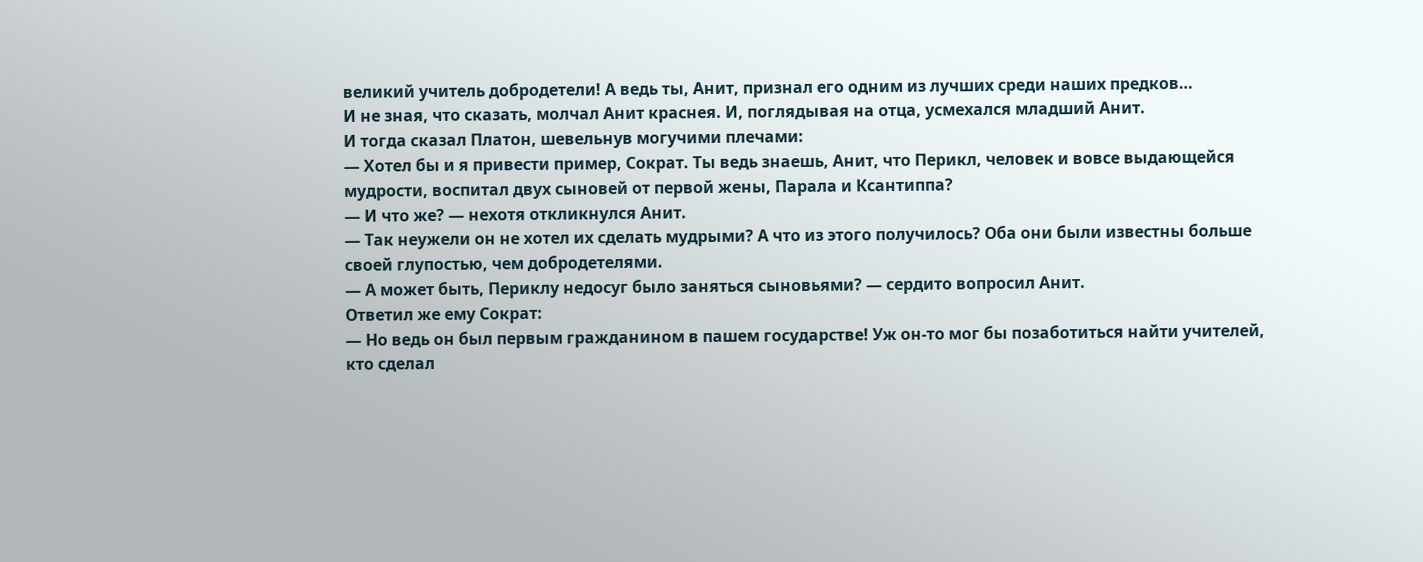великий учитель добродетели! А ведь ты, Анит, признал его одним из лучших среди наших предков…
И не зная, что сказать, молчал Анит краснея. И, поглядывая на отца, усмехался младший Анит.
И тогда сказал Платон, шевельнув могучими плечами:
— Хотел бы и я привести пример, Сократ. Ты ведь знаешь, Анит, что Перикл, человек и вовсе выдающейся мудрости, воспитал двух сыновей от первой жены, Парала и Ксантиппа?
— И что же? — нехотя откликнулся Анит.
— Так неужели он не хотел их сделать мудрыми? А что из этого получилось? Оба они были известны больше своей глупостью, чем добродетелями.
— А может быть, Периклу недосуг было заняться сыновьями? — сердито вопросил Анит.
Ответил же ему Сократ:
— Но ведь он был первым гражданином в пашем государстве! Уж он-то мог бы позаботиться найти учителей, кто сделал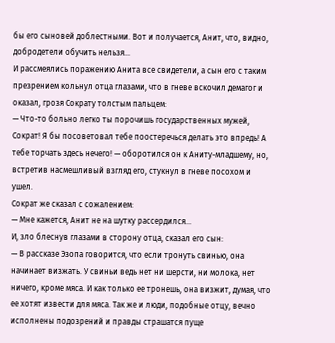бы его сыновей доблестными. Вот и получается, Анит, что, видно, добродетели обучить нельзя…
И рассмеялись поражению Анита все свидетели, а сын его с таким презрением кольнул отца глазами, что в гневе вскочил демагог и оказал, грозя Сократу толстым пальцем:
— Что-то больно легко ты порочишь государственных мужей, Сократ! Я бы посоветовал тебе поостеречься делать это впредь! А тебе торчать здесь нечего! — оборотился он к Аниту-младшему, но, встретив насмешливый взгляд его, стукнул в гневе посохом и ушел.
Сократ же сказал с сожалением:
— Мне кажется, Анит не на шутку рассердился…
И, зло блеснув глазами в сторону отца, сказал его сын:
— В рассказе Эзопа говорится, что если тронуть свинью, она начинает визжать. У свиньи ведь нет ни шерсти, ни молока, нет ничего, кроме мяса. И как только ее тронешь, она визжит, думая, что ее хотят извести для мяса. Так же и люди, подобные отцу, вечно исполнены подозрений и правды страшатся пуще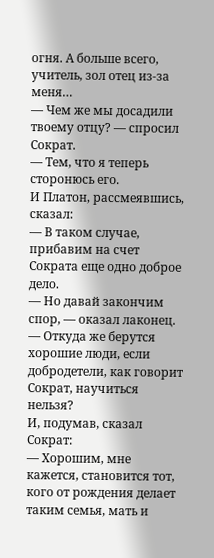огня. А больше всего, учитель, зол отец из-за меня…
— Чем же мы досадили твоему отцу? — спросил Сократ.
— Тем, что я теперь сторонюсь его.
И Платон, рассмеявшись, сказал:
— В таком случае, прибавим на счет Сократа еще одно доброе дело.
— Но давай закончим спор, — оказал лаконец. — Откуда же берутся хорошие люди, если добродетели, как говорит Сократ, научиться нельзя?
И, подумав, сказал Сократ:
— Хорошим, мне кажется, становится тот, кого от рождения делает таким семья, мать и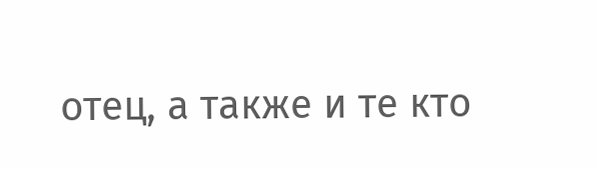отец, а также и те кто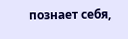познает себя,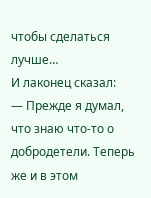чтобы сделаться лучше…
И лаконец сказал:
— Прежде я думал, что знаю что-то о добродетели. Теперь же и в этом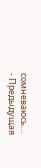сомневаюсь…
- Предыдущая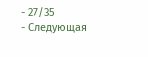- 27/35
- Следующая